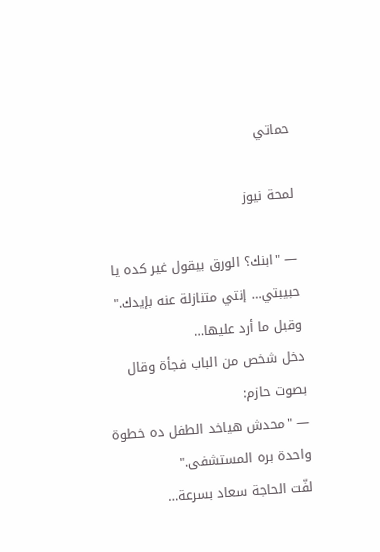حماتي

لمحة نيوز

— "ابنك؟ الورق بيقول غير كده يا حبيبتي… إنتي متنازلة عنه بإيدك."
وقبل ما أرد عليها…
دخل شخص من الباب فجأة وقال بصوت حازم:
— "محدش هياخد الطفل ده خطوة واحدة بره المستشفى."
لفّت الحاجة سعاد بسرعة…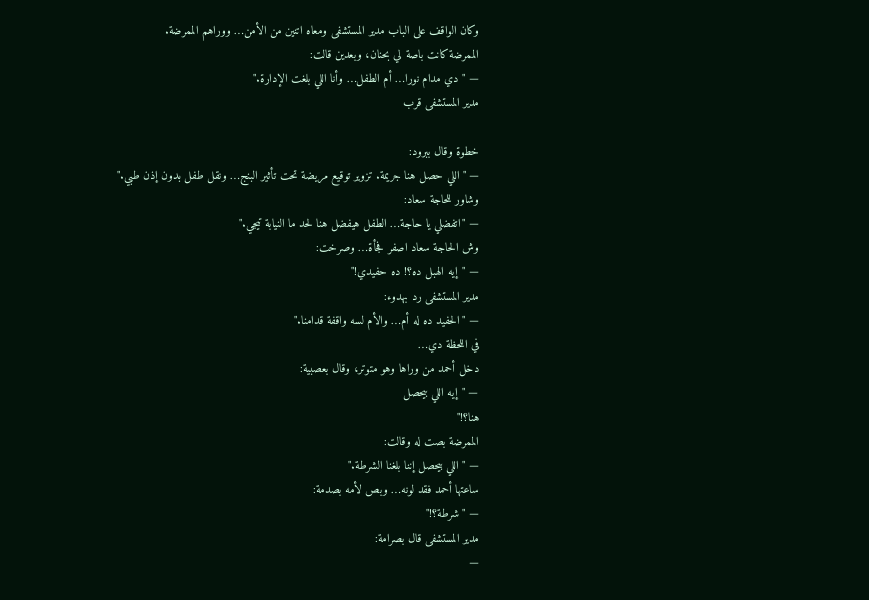وكان الواقف على الباب مدير المستشفى ومعاه اتنين من الأمن… ووراهم الممرضة.
الممرضة كانت باصة لي بحنان، وبعدين قالت:
— "دي مدام نورا… أم الطفل… وأنا اللي بلغت الإدارة."
مدير المستشفى قرب

خطوة وقال ببرود:
— "اللي حصل هنا جريمة. تزوير توقيع مريضة تحت تأثير البنج… ونقل طفل بدون إذن طبي."
وشاور للحاجة سعاد:
— "اتفضلي يا حاجة… الطفل هيفضل هنا لحد ما النيابة تيجي."
وش الحاجة سعاد اصفر فجأة… وصرخت:
— "إيه الهبل ده؟! ده حفيدي!"
مدير المستشفى رد بهدوء:
— "الحفيد ده له أم… والأم لسه واقفة قدامنا."
في اللحظة دي…
دخل أحمد من وراها وهو متوتر، وقال بعصبية:
— "إيه اللي بيحصل
هنا؟!"
الممرضة بصت له وقالت:
— "اللي بيحصل إننا بلغنا الشرطة."
ساعتها أحمد فقد لونه… وبص لأمه بصدمة:
— "شرطة؟!"
مدير المستشفى قال بصرامة:
—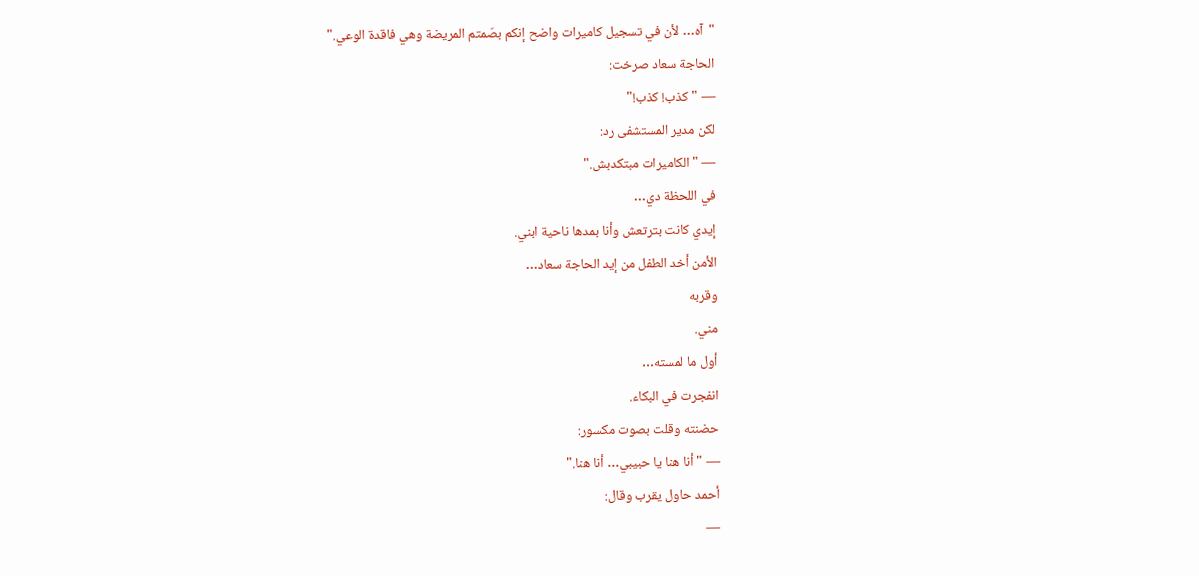"آه… لأن في تسجيل كاميرات واضح إنكم بصّمتم المريضة وهي فاقدة الوعي."
الحاجة سعاد صرخت:
— "كذب! كذب!"
لكن مدير المستشفى رد:
— "الكاميرات مبتكدبش."
في اللحظة دي…
إيدي كانت بترتعش وأنا بمدها ناحية ابني.
الأمن أخد الطفل من إيد الحاجة سعاد…
وقربه
مني.
أول ما لمسته…
انفجرت في البكاء.
حضنته وقلت بصوت مكسور:
— "أنا هنا يا حبيبي… أنا هنا."
أحمد حاول يقرب وقال:
—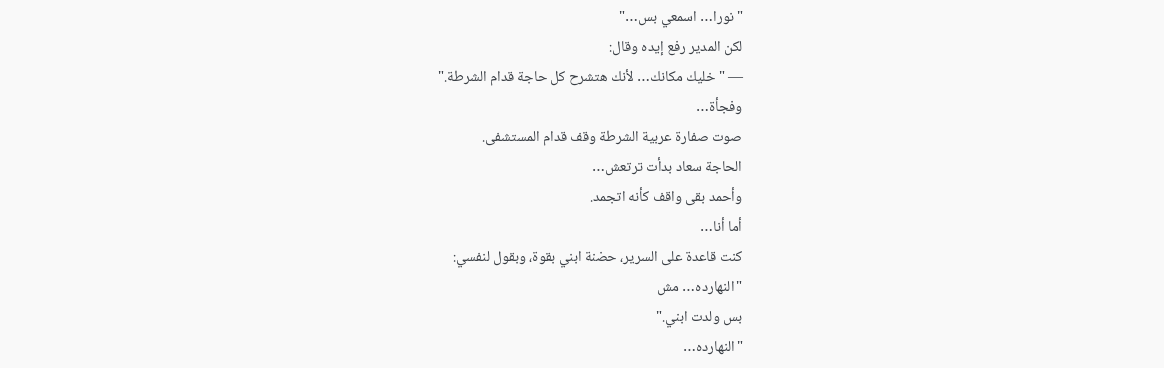"نورا… اسمعي بس…"
لكن المدير رفع إيده وقال:
— "خليك مكانك… لأنك هتشرح كل حاجة قدام الشرطة."
وفجأة…
صوت صفارة عربية الشرطة وقف قدام المستشفى.
الحاجة سعاد بدأت ترتعش…
وأحمد بقى واقف كأنه اتجمد.
أما أنا…
كنت قاعدة على السرير، حضنة ابني بقوة، وبقول لنفسي:
"النهارده… مش
بس ولدت ابني."
"النهارده…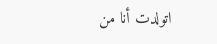اتولدت أنا من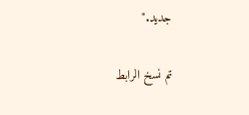جديد."

تم نسخ الرابط